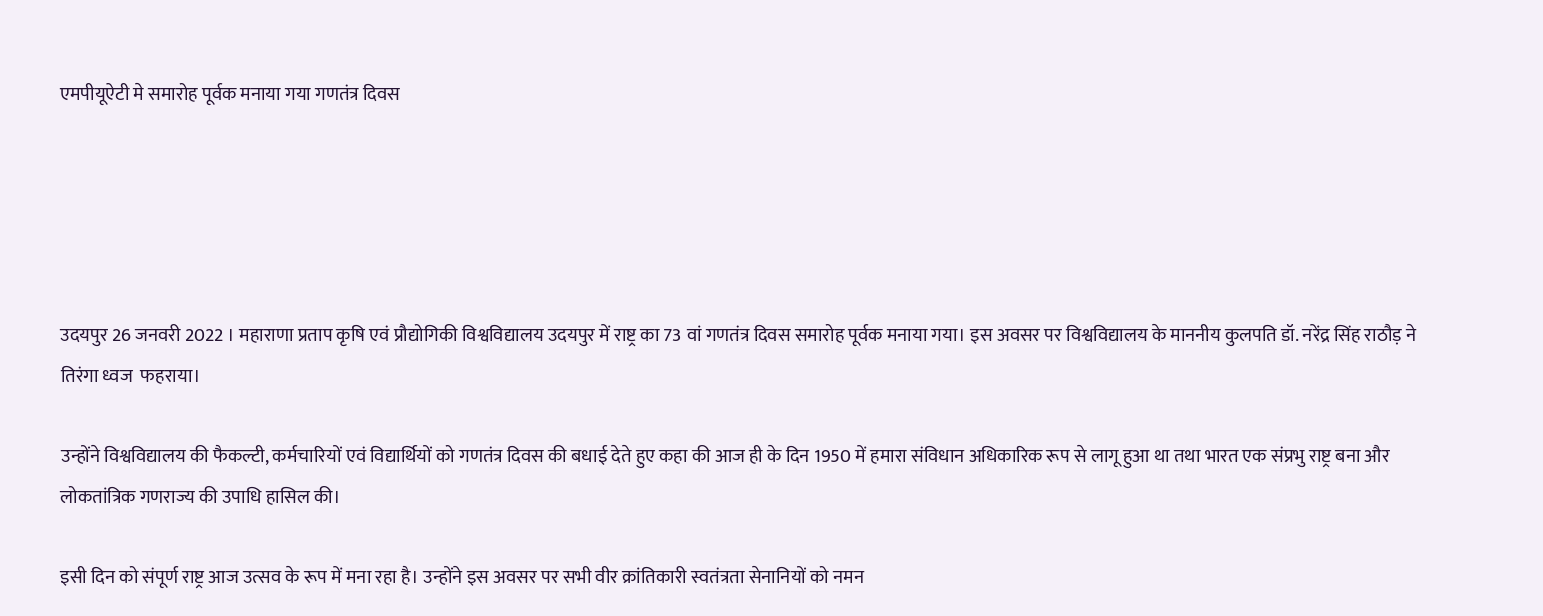एमपीयूऐटी मे समारोह पूर्वक मनाया गया गणतंत्र दिवस





उदयपुर 26 जनवरी 2022 । महाराणा प्रताप कृषि एवं प्रौद्योगिकी विश्वविद्यालय उदयपुर में राष्ट्र का 73 वां गणतंत्र दिवस समारोह पूर्वक मनाया गया। इस अवसर पर विश्वविद्यालय के माननीय कुलपति डॉ. नरेंद्र सिंह राठौड़ ने तिरंगा ध्वज  फहराया।

उन्होंने विश्वविद्यालय की फैकल्टी, कर्मचारियों एवं विद्यार्थियों को गणतंत्र दिवस की बधाई देते हुए कहा की आज ही के दिन 1950 में हमारा संविधान अधिकारिक रूप से लागू हुआ था तथा भारत एक संप्रभु राष्ट्र बना और लोकतांत्रिक गणराज्य की उपाधि हासिल की।

इसी दिन को संपूर्ण राष्ट्र आज उत्सव के रूप में मना रहा है। उन्होंने इस अवसर पर सभी वीर क्रांतिकारी स्वतंत्रता सेनानियों को नमन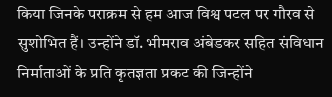किया जिनके पराक्रम से हम आज विश्व पटल पर गौरव से सुशोभित हैं। उन्होंने डॉ. भीमराव अंबेडकर सहित संविधान निर्माताओं के प्रति कृतज्ञता प्रकट की जिन्होंने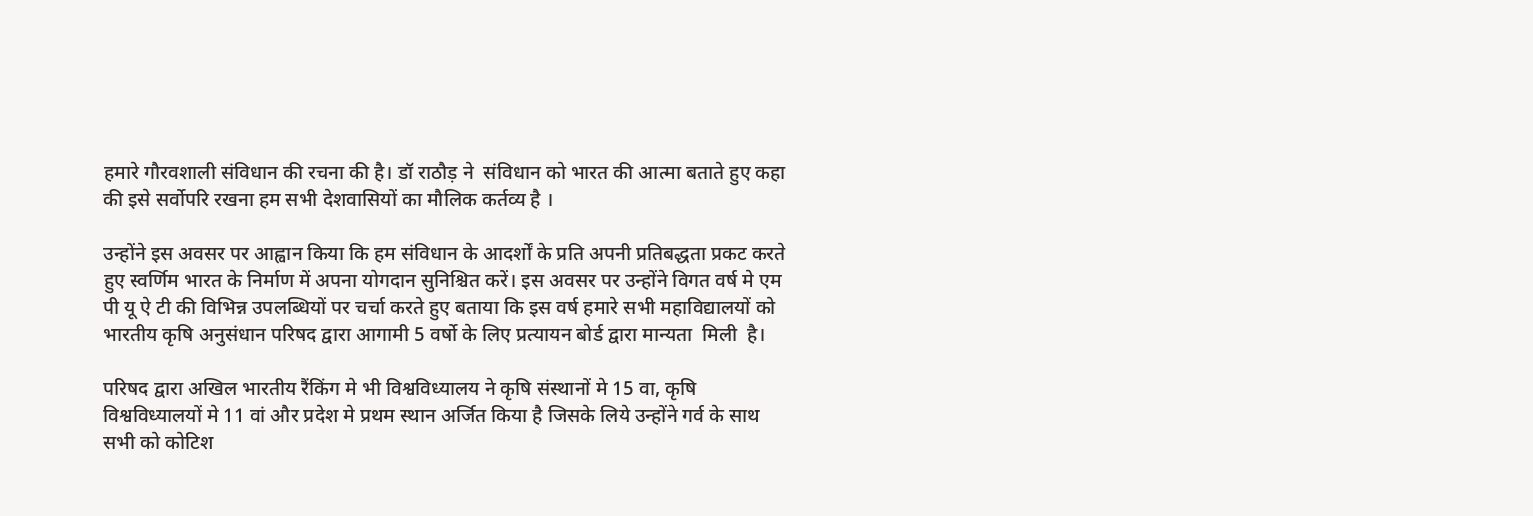हमारे गौरवशाली संविधान की रचना की है। डॉ राठौड़ ने  संविधान को भारत की आत्मा बताते हुए कहा की इसे सर्वोपरि रखना हम सभी देशवासियों का मौलिक कर्तव्य है ।

उन्होंने इस अवसर पर आह्वान किया कि हम संविधान के आदर्शों के प्रति अपनी प्रतिबद्धता प्रकट करते हुए स्वर्णिम भारत के निर्माण में अपना योगदान सुनिश्चित करें। इस अवसर पर उन्होंने विगत वर्ष मे एम पी यू ऐ टी की विभिन्न उपलब्धियों पर चर्चा करते हुए बताया कि इस वर्ष हमारे सभी महाविद्यालयों को भारतीय कृषि अनुसंधान परिषद द्वारा आगामी 5 वर्षो के लिए प्रत्यायन बोर्ड द्वारा मान्यता  मिली  है।

परिषद द्वारा अखिल भारतीय रैंकिंग मे भी विश्वविध्यालय ने कृषि संस्थानों मे 15 वा, कृषि विश्वविध्यालयों मे 11 वां और प्रदेश मे प्रथम स्थान अर्जित किया है जिसके लिये उन्होंने गर्व के साथ सभी को कोटिश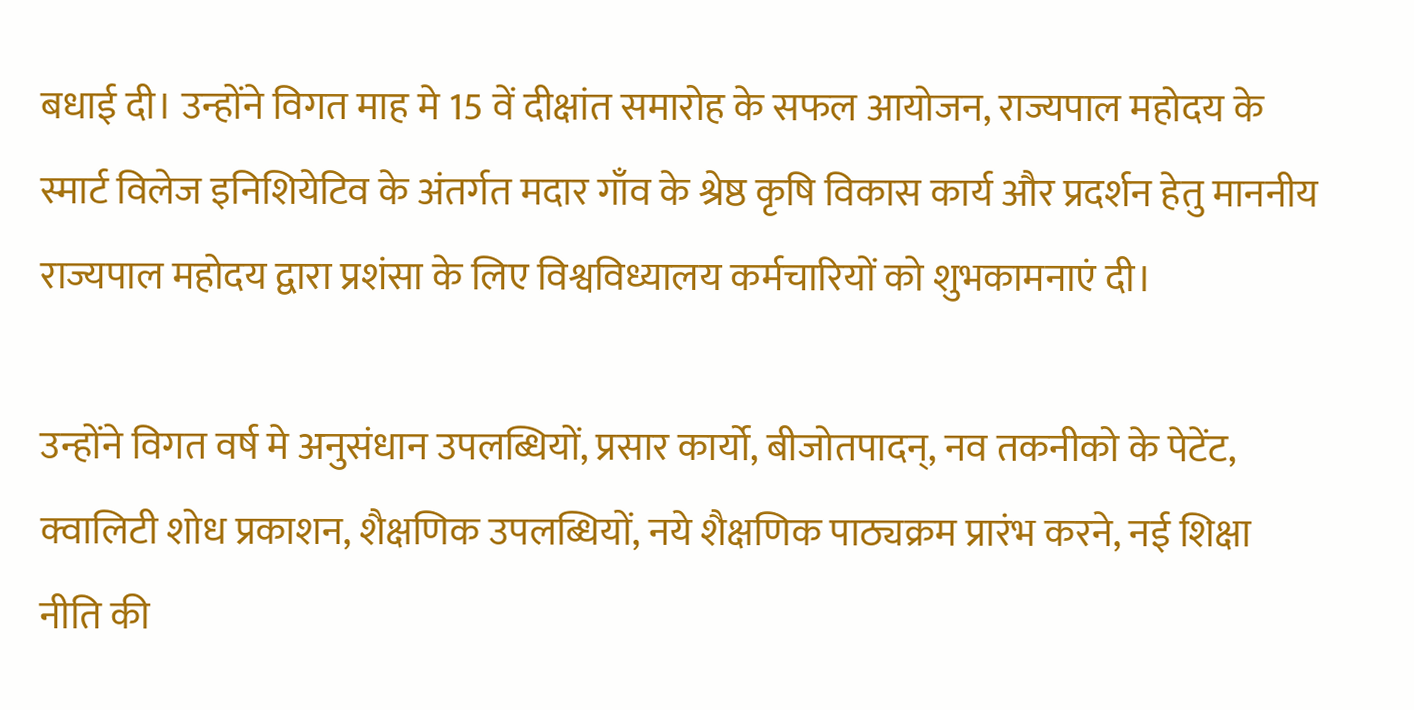बधाई दी। उन्होंने विगत माह मे 15 वें दीक्षांत समारोह के सफल आयोजन, राज्यपाल महोदय के स्मार्ट विलेज इनिशियेटिव के अंतर्गत मदार गाँव के श्रेष्ठ कृषि विकास कार्य और प्रदर्शन हेतु माननीय राज्यपाल महोदय द्वारा प्रशंसा के लिए विश्वविध्यालय कर्मचारियों को शुभकामनाएं दी।

उन्होंने विगत वर्ष मे अनुसंधान उपलब्धियों, प्रसार कार्यो, बीजोतपादन्, नव तकनीको के पेटेंट, क्वालिटी शोध प्रकाशन, शैक्षणिक उपलब्धियों, नये शैक्षणिक पाठ्यक्रम प्रारंभ करने, नई शिक्षा नीति की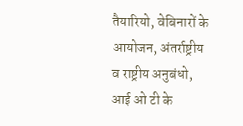तैयारियो, वेबिनारों के आयोजन, अंतर्राष्ट्रीय व राष्ट्रीय अनुबंधो, आई ओ टी के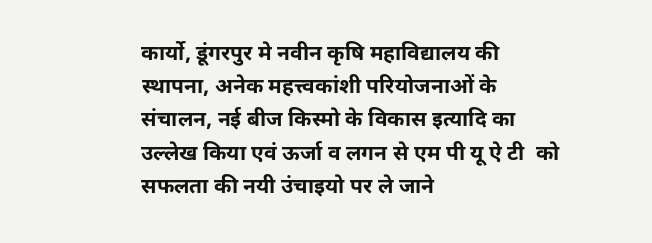कार्यो, डूंगरपुर मे नवीन कृषि महाविद्यालय की स्थापना, अनेक महत्त्वकांशी परियोजनाओं के संचालन, नई बीज किस्मो के विकास इत्यादि का उल्लेख किया एवं ऊर्जा व लगन से एम पी यू ऐ टी  को सफलता की नयी उंचाइयो पर ले जाने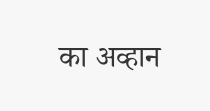का अव्हान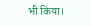भी किया।